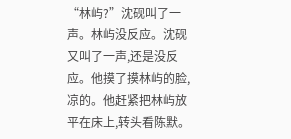“林屿?”沈砚叫了一声。林屿没反应。沈砚又叫了一声,还是没反应。他摸了摸林屿的脸,凉的。他赶紧把林屿放平在床上,转头看陈默。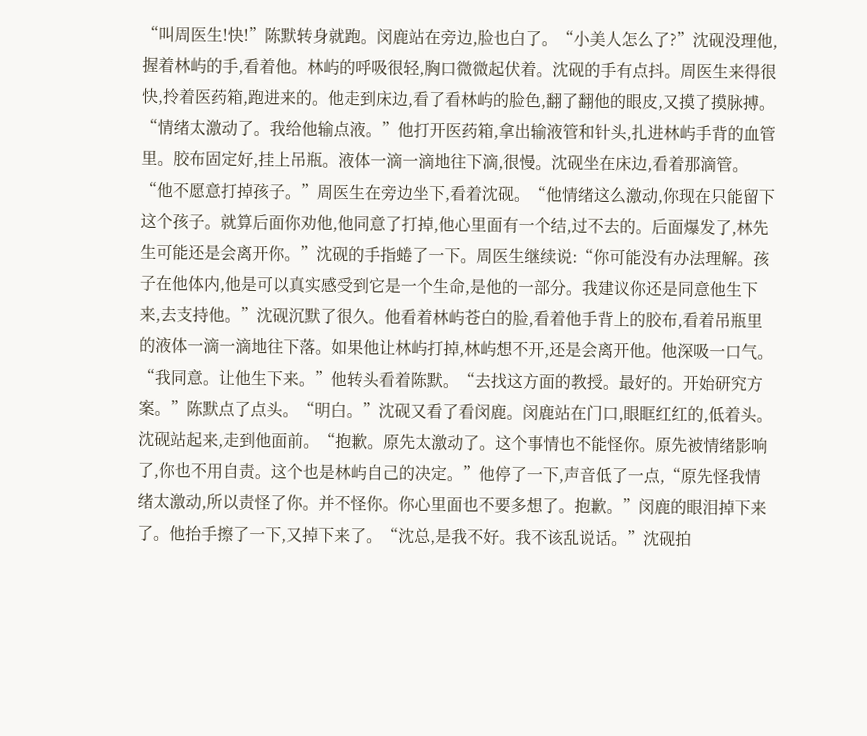“叫周医生!快!”陈默转身就跑。闵鹿站在旁边,脸也白了。“小美人怎么了?”沈砚没理他,握着林屿的手,看着他。林屿的呼吸很轻,胸口微微起伏着。沈砚的手有点抖。周医生来得很快,拎着医药箱,跑进来的。他走到床边,看了看林屿的脸色,翻了翻他的眼皮,又摸了摸脉搏。“情绪太激动了。我给他输点液。”他打开医药箱,拿出输液管和针头,扎进林屿手背的血管里。胶布固定好,挂上吊瓶。液体一滴一滴地往下滴,很慢。沈砚坐在床边,看着那滴管。“他不愿意打掉孩子。”周医生在旁边坐下,看着沈砚。“他情绪这么激动,你现在只能留下这个孩子。就算后面你劝他,他同意了打掉,他心里面有一个结,过不去的。后面爆发了,林先生可能还是会离开你。”沈砚的手指蜷了一下。周医生继续说:“你可能没有办法理解。孩子在他体内,他是可以真实感受到它是一个生命,是他的一部分。我建议你还是同意他生下来,去支持他。”沈砚沉默了很久。他看着林屿苍白的脸,看着他手背上的胶布,看着吊瓶里的液体一滴一滴地往下落。如果他让林屿打掉,林屿想不开,还是会离开他。他深吸一口气。“我同意。让他生下来。”他转头看着陈默。“去找这方面的教授。最好的。开始研究方案。”陈默点了点头。“明白。”沈砚又看了看闵鹿。闵鹿站在门口,眼眶红红的,低着头。沈砚站起来,走到他面前。“抱歉。原先太激动了。这个事情也不能怪你。原先被情绪影响了,你也不用自责。这个也是林屿自己的决定。”他停了一下,声音低了一点,“原先怪我情绪太激动,所以责怪了你。并不怪你。你心里面也不要多想了。抱歉。”闵鹿的眼泪掉下来了。他抬手擦了一下,又掉下来了。“沈总,是我不好。我不该乱说话。”沈砚拍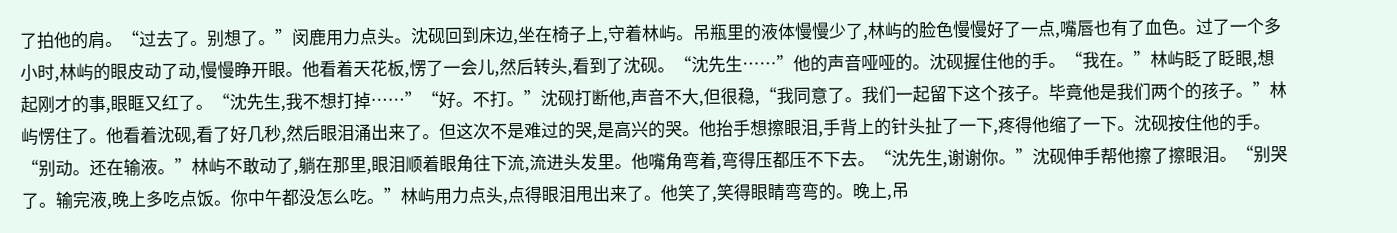了拍他的肩。“过去了。别想了。”闵鹿用力点头。沈砚回到床边,坐在椅子上,守着林屿。吊瓶里的液体慢慢少了,林屿的脸色慢慢好了一点,嘴唇也有了血色。过了一个多小时,林屿的眼皮动了动,慢慢睁开眼。他看着天花板,愣了一会儿,然后转头,看到了沈砚。“沈先生……”他的声音哑哑的。沈砚握住他的手。“我在。”林屿眨了眨眼,想起刚才的事,眼眶又红了。“沈先生,我不想打掉……”“好。不打。”沈砚打断他,声音不大,但很稳,“我同意了。我们一起留下这个孩子。毕竟他是我们两个的孩子。”林屿愣住了。他看着沈砚,看了好几秒,然后眼泪涌出来了。但这次不是难过的哭,是高兴的哭。他抬手想擦眼泪,手背上的针头扯了一下,疼得他缩了一下。沈砚按住他的手。“别动。还在输液。”林屿不敢动了,躺在那里,眼泪顺着眼角往下流,流进头发里。他嘴角弯着,弯得压都压不下去。“沈先生,谢谢你。”沈砚伸手帮他擦了擦眼泪。“别哭了。输完液,晚上多吃点饭。你中午都没怎么吃。”林屿用力点头,点得眼泪甩出来了。他笑了,笑得眼睛弯弯的。晚上,吊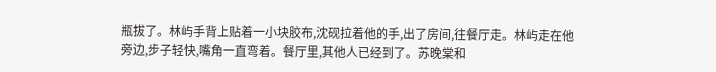瓶拔了。林屿手背上贴着一小块胶布,沈砚拉着他的手,出了房间,往餐厅走。林屿走在他旁边,步子轻快,嘴角一直弯着。餐厅里,其他人已经到了。苏晚棠和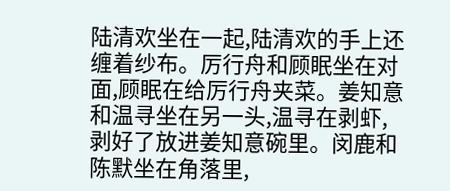陆清欢坐在一起,陆清欢的手上还缠着纱布。厉行舟和顾眠坐在对面,顾眠在给厉行舟夹菜。姜知意和温寻坐在另一头,温寻在剥虾,剥好了放进姜知意碗里。闵鹿和陈默坐在角落里,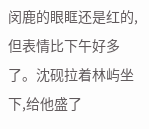闵鹿的眼眶还是红的,但表情比下午好多了。沈砚拉着林屿坐下,给他盛了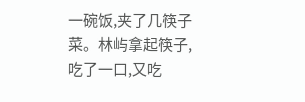一碗饭,夹了几筷子菜。林屿拿起筷子,吃了一口,又吃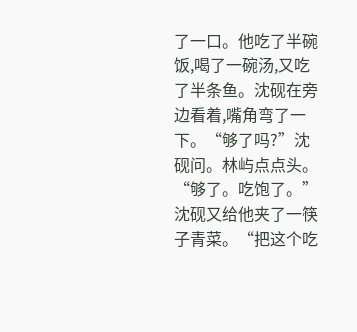了一口。他吃了半碗饭,喝了一碗汤,又吃了半条鱼。沈砚在旁边看着,嘴角弯了一下。“够了吗?”沈砚问。林屿点点头。“够了。吃饱了。”沈砚又给他夹了一筷子青菜。“把这个吃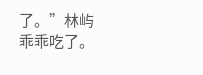了。”林屿乖乖吃了。